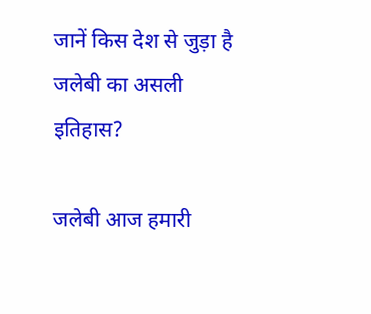जानें किस देश से जुड़ा है जलेबी का असली इतिहास?

जलेबी आज हमारी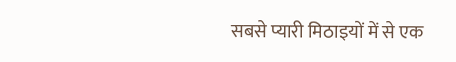सबसे प्यारी मिठाइयों में से एक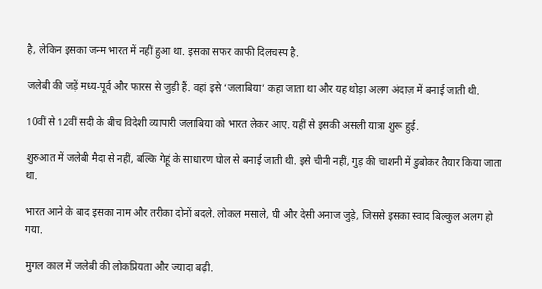है, लेकिन इसका जन्म भारत में नहीं हुआ था. इसका सफर काफी दिलचस्प है.

जलेबी की जड़ें मध्य-पूर्व और फारस से जुड़ी हैं. वहां इसे ‘जलाबिया’ कहा जाता था और यह थोड़ा अलग अंदाज़ में बनाई जाती थी.

10वीं से 12वीं सदी के बीच विदेशी व्यापारी जलाबिया को भारत लेकर आए. यहीं से इसकी असली यात्रा शुरू हुई.

शुरुआत में जलेबी मैदा से नहीं, बल्कि गेहूं के साधारण घोल से बनाई जाती थी. इसे चीनी नहीं, गुड़ की चाशनी में डुबोकर तैयार किया जाता था.

भारत आने के बाद इसका नाम और तरीका दोनों बदले. लोकल मसाले, घी और देसी अनाज जुड़े, जिससे इसका स्वाद बिल्कुल अलग हो गया.

मुगल काल में जलेबी की लोकप्रियता और ज्यादा बढ़ी.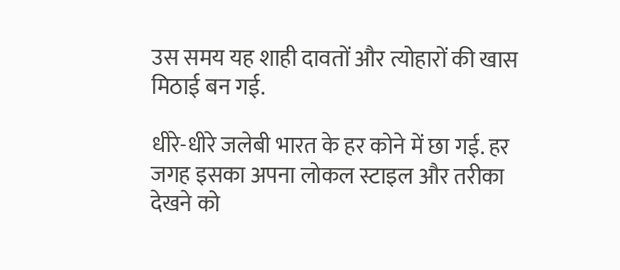उस समय यह शाही दावतों और त्योहारों की खास मिठाई बन गई.

धीरे-धीरे जलेबी भारत के हर कोने में छा गई. हर जगह इसका अपना लोकल स्टाइल और तरीका देखने को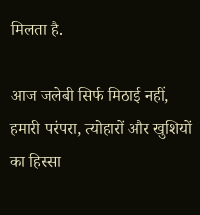मिलता है.

आज जलेबी सिर्फ मिठाई नहीं, हमारी परंपरा, त्योहारों और खुशियों का हिस्सा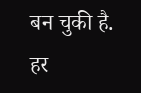बन चुकी है. हर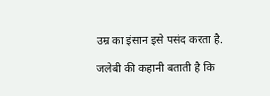उम्र का इंसान इसे पसंद करता है.

जलेबी की कहानी बताती है कि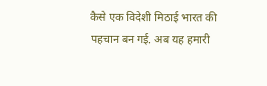कैसे एक विदेशी मिठाई भारत की पहचान बन गई. अब यह हमारी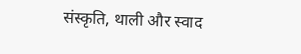संस्कृति, थाली और स्वाद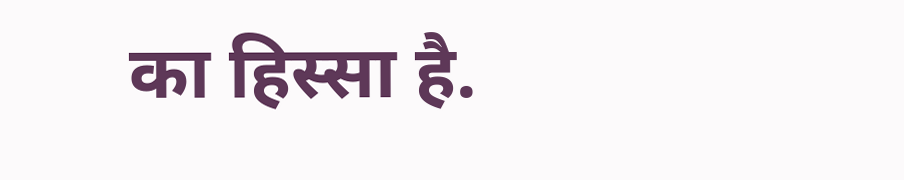का हिस्सा है.